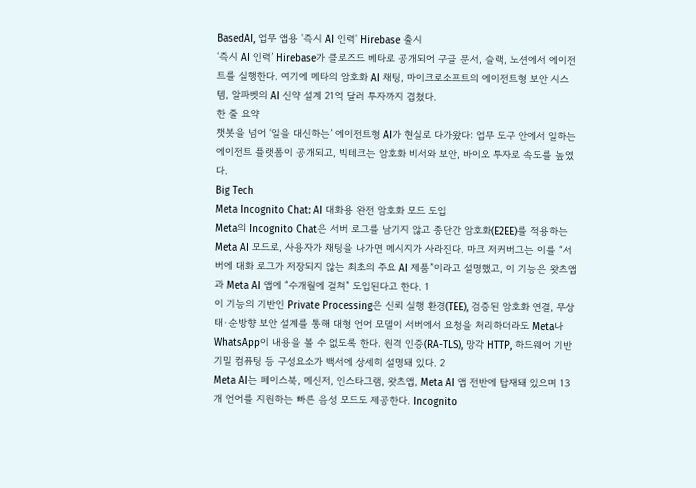BasedAI, 업무 앱용 '즉시 AI 인력' Hirebase 출시
‘즉시 AI 인력’ Hirebase가 클로즈드 베타로 공개되어 구글 문서, 슬랙, 노션에서 에이전트를 실행한다. 여기에 메타의 암호화 AI 채팅, 마이크로소프트의 에이전트형 보안 시스템, 알파벳의 AI 신약 설계 21억 달러 투자까지 겹쳤다.
한 줄 요약
챗봇을 넘어 ‘일을 대신하는’ 에이전트형 AI가 현실로 다가왔다: 업무 도구 안에서 일하는 에이전트 플랫폼이 공개되고, 빅테크는 암호화 비서와 보안, 바이오 투자로 속도를 높였다.
Big Tech
Meta Incognito Chat: AI 대화용 완전 암호화 모드 도입
Meta의 Incognito Chat은 서버 로그를 남기지 않고 종단간 암호화(E2EE)를 적용하는 Meta AI 모드로, 사용자가 채팅을 나가면 메시지가 사라진다. 마크 저커버그는 이를 “서버에 대화 로그가 저장되지 않는 최초의 주요 AI 제품”이라고 설명했고, 이 기능은 왓츠앱과 Meta AI 앱에 “수개월에 걸쳐” 도입된다고 한다. 1
이 기능의 기반인 Private Processing은 신뢰 실행 환경(TEE), 검증된 암호화 연결, 무상태·순방향 보안 설계를 통해 대형 언어 모델이 서버에서 요청을 처리하더라도 Meta나 WhatsApp이 내용을 볼 수 없도록 한다. 원격 인증(RA-TLS), 망각 HTTP, 하드웨어 기반 기밀 컴퓨팅 등 구성요소가 백서에 상세히 설명돼 있다. 2
Meta AI는 페이스북, 메신저, 인스타그램, 왓츠앱, Meta AI 앱 전반에 탑재돼 있으며 13개 언어를 지원하는 빠른 음성 모드도 제공한다. Incognito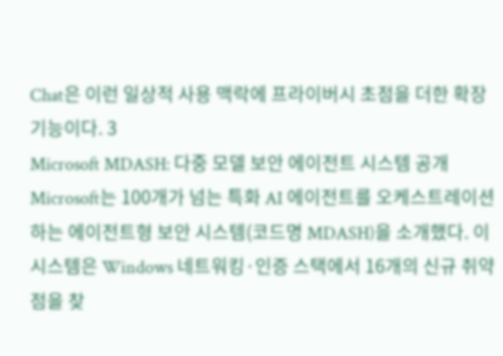Chat은 이런 일상적 사용 맥락에 프라이버시 초점을 더한 확장 기능이다. 3
Microsoft MDASH: 다중 모델 보안 에이전트 시스템 공개
Microsoft는 100개가 넘는 특화 AI 에이전트를 오케스트레이션하는 에이전트형 보안 시스템(코드명 MDASH)을 소개했다. 이 시스템은 Windows 네트워킹·인증 스택에서 16개의 신규 취약점을 찾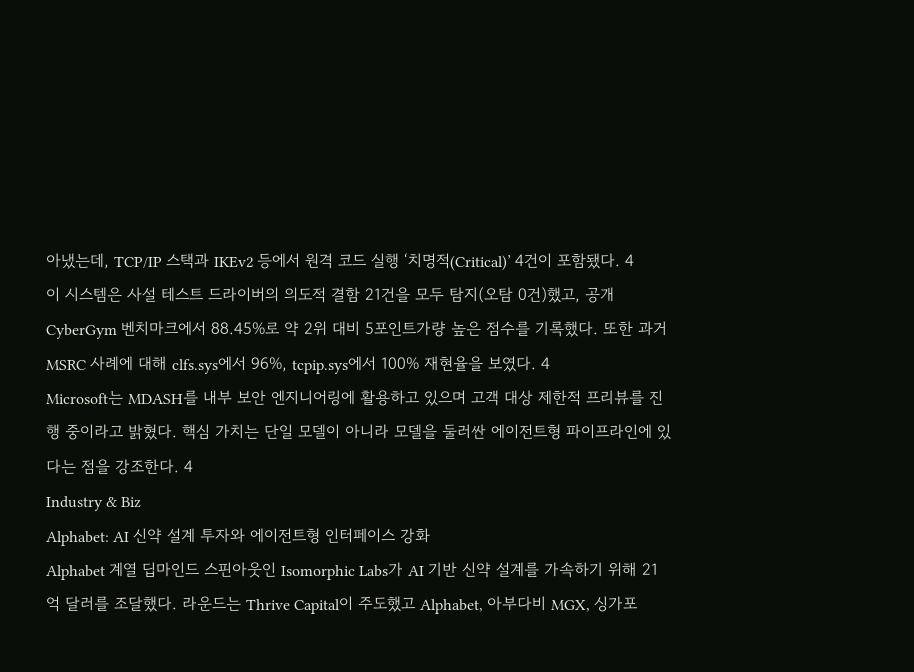아냈는데, TCP/IP 스택과 IKEv2 등에서 원격 코드 실행 ‘치명적(Critical)’ 4건이 포함됐다. 4
이 시스템은 사설 테스트 드라이버의 의도적 결함 21건을 모두 탐지(오탐 0건)했고, 공개 CyberGym 벤치마크에서 88.45%로 약 2위 대비 5포인트가량 높은 점수를 기록했다. 또한 과거 MSRC 사례에 대해 clfs.sys에서 96%, tcpip.sys에서 100% 재현율을 보였다. 4
Microsoft는 MDASH를 내부 보안 엔지니어링에 활용하고 있으며 고객 대상 제한적 프리뷰를 진행 중이라고 밝혔다. 핵심 가치는 단일 모델이 아니라 모델을 둘러싼 에이전트형 파이프라인에 있다는 점을 강조한다. 4
Industry & Biz
Alphabet: AI 신약 설계 투자와 에이전트형 인터페이스 강화
Alphabet 계열 딥마인드 스핀아웃인 Isomorphic Labs가 AI 기반 신약 설계를 가속하기 위해 21억 달러를 조달했다. 라운드는 Thrive Capital이 주도했고 Alphabet, 아부다비 MGX, 싱가포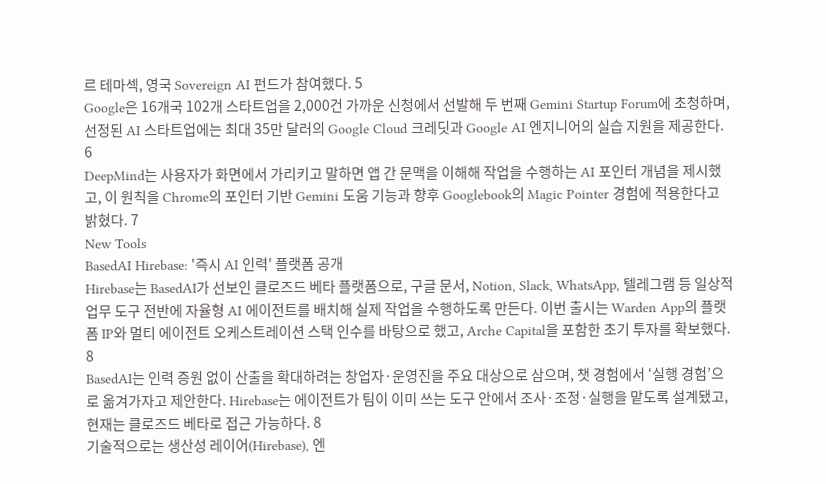르 테마섹, 영국 Sovereign AI 펀드가 참여했다. 5
Google은 16개국 102개 스타트업을 2,000건 가까운 신청에서 선발해 두 번째 Gemini Startup Forum에 초청하며, 선정된 AI 스타트업에는 최대 35만 달러의 Google Cloud 크레딧과 Google AI 엔지니어의 실습 지원을 제공한다. 6
DeepMind는 사용자가 화면에서 가리키고 말하면 앱 간 문맥을 이해해 작업을 수행하는 AI 포인터 개념을 제시했고, 이 원칙을 Chrome의 포인터 기반 Gemini 도움 기능과 향후 Googlebook의 Magic Pointer 경험에 적용한다고 밝혔다. 7
New Tools
BasedAI Hirebase: '즉시 AI 인력' 플랫폼 공개
Hirebase는 BasedAI가 선보인 클로즈드 베타 플랫폼으로, 구글 문서, Notion, Slack, WhatsApp, 텔레그램 등 일상적 업무 도구 전반에 자율형 AI 에이전트를 배치해 실제 작업을 수행하도록 만든다. 이번 출시는 Warden App의 플랫폼 IP와 멀티 에이전트 오케스트레이션 스택 인수를 바탕으로 했고, Arche Capital을 포함한 초기 투자를 확보했다. 8
BasedAI는 인력 증원 없이 산출을 확대하려는 창업자·운영진을 주요 대상으로 삼으며, 챗 경험에서 ‘실행 경험’으로 옮겨가자고 제안한다. Hirebase는 에이전트가 팀이 이미 쓰는 도구 안에서 조사·조정·실행을 맡도록 설계됐고, 현재는 클로즈드 베타로 접근 가능하다. 8
기술적으로는 생산성 레이어(Hirebase), 엔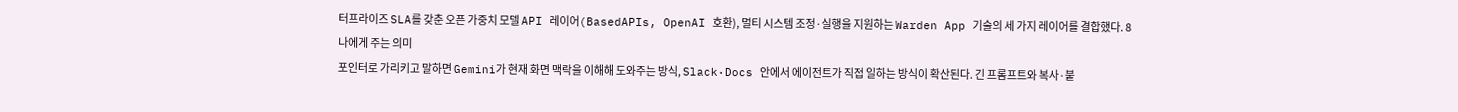터프라이즈 SLA를 갖춘 오픈 가중치 모델 API 레이어(BasedAPIs, OpenAI 호환), 멀티 시스템 조정·실행을 지원하는 Warden App 기술의 세 가지 레이어를 결합했다. 8
나에게 주는 의미
포인터로 가리키고 말하면 Gemini가 현재 화면 맥락을 이해해 도와주는 방식, Slack·Docs 안에서 에이전트가 직접 일하는 방식이 확산된다. 긴 프롬프트와 복사·붙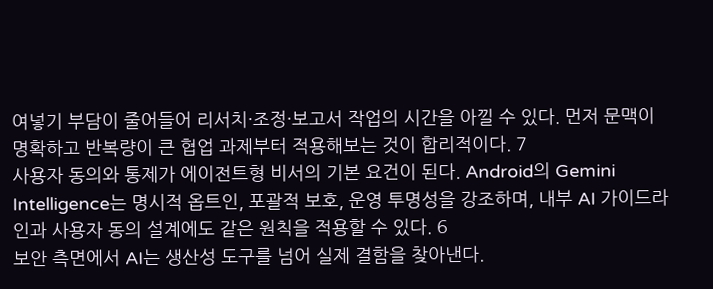여넣기 부담이 줄어들어 리서치·조정·보고서 작업의 시간을 아낄 수 있다. 먼저 문맥이 명확하고 반복량이 큰 협업 과제부터 적용해보는 것이 합리적이다. 7
사용자 동의와 통제가 에이전트형 비서의 기본 요건이 된다. Android의 Gemini Intelligence는 명시적 옵트인, 포괄적 보호, 운영 투명성을 강조하며, 내부 AI 가이드라인과 사용자 동의 설계에도 같은 원칙을 적용할 수 있다. 6
보안 측면에서 AI는 생산성 도구를 넘어 실제 결함을 찾아낸다.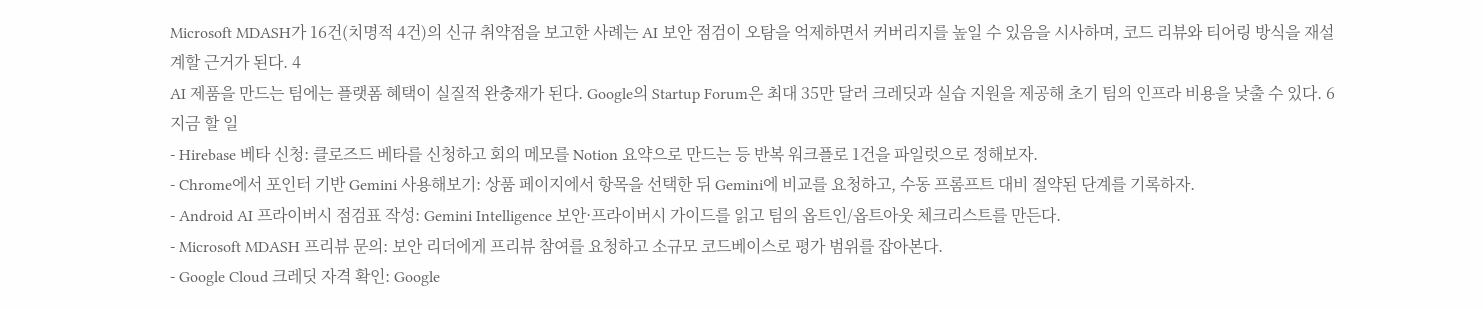Microsoft MDASH가 16건(치명적 4건)의 신규 취약점을 보고한 사례는 AI 보안 점검이 오탐을 억제하면서 커버리지를 높일 수 있음을 시사하며, 코드 리뷰와 티어링 방식을 재설계할 근거가 된다. 4
AI 제품을 만드는 팀에는 플랫폼 혜택이 실질적 완충재가 된다. Google의 Startup Forum은 최대 35만 달러 크레딧과 실습 지원을 제공해 초기 팀의 인프라 비용을 낮출 수 있다. 6
지금 할 일
- Hirebase 베타 신청: 클로즈드 베타를 신청하고 회의 메모를 Notion 요약으로 만드는 등 반복 워크플로 1건을 파일럿으로 정해보자.
- Chrome에서 포인터 기반 Gemini 사용해보기: 상품 페이지에서 항목을 선택한 뒤 Gemini에 비교를 요청하고, 수동 프롬프트 대비 절약된 단계를 기록하자.
- Android AI 프라이버시 점검표 작성: Gemini Intelligence 보안·프라이버시 가이드를 읽고 팀의 옵트인/옵트아웃 체크리스트를 만든다.
- Microsoft MDASH 프리뷰 문의: 보안 리더에게 프리뷰 참여를 요청하고 소규모 코드베이스로 평가 범위를 잡아본다.
- Google Cloud 크레딧 자격 확인: Google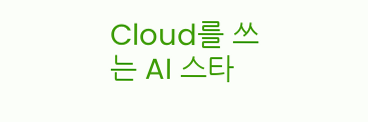Cloud를 쓰는 AI 스타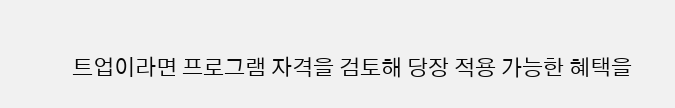트업이라면 프로그램 자격을 검토해 당장 적용 가능한 혜택을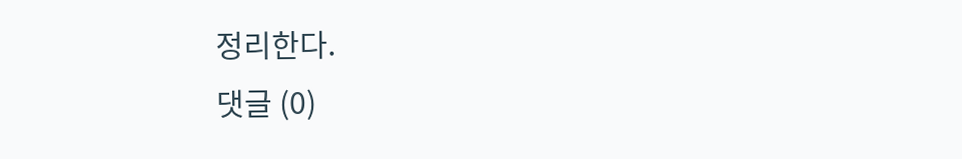정리한다.
댓글 (0)